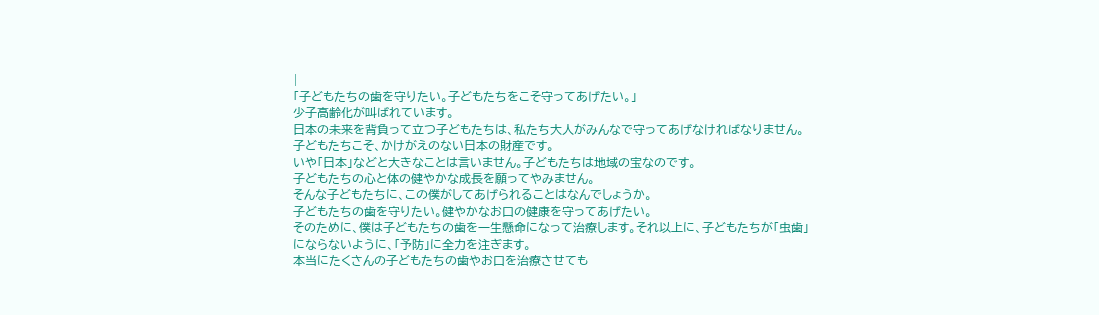|
「子どもたちの歯を守りたい。子どもたちをこそ守ってあげたい。」
少子高齢化が叫ばれています。
日本の未来を背負って立つ子どもたちは、私たち大人がみんなで守ってあげなければなりません。
子どもたちこそ、かけがえのない日本の財産です。
いや「日本」などと大きなことは言いません。子どもたちは地域の宝なのです。
子どもたちの心と体の健やかな成長を願ってやみません。
そんな子どもたちに、この僕がしてあげられることはなんでしょうか。
子どもたちの歯を守りたい。健やかなお口の健康を守ってあげたい。
そのために、僕は子どもたちの歯を一生懸命になって治療します。それ以上に、子どもたちが「虫歯」にならないように、「予防」に全力を注ぎます。
本当にたくさんの子どもたちの歯やお口を治療させても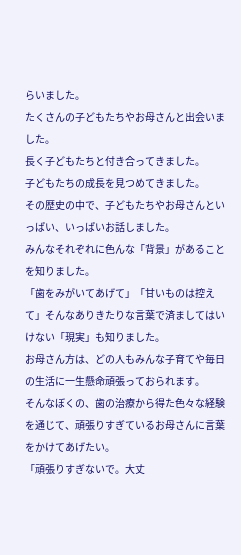らいました。
たくさんの子どもたちやお母さんと出会いました。
長く子どもたちと付き合ってきました。
子どもたちの成長を見つめてきました。
その歴史の中で、子どもたちやお母さんといっぱい、いっぱいお話しました。
みんなそれぞれに色んな「背景」があることを知りました。
「歯をみがいてあげて」「甘いものは控えて」そんなありきたりな言葉で済ましてはいけない「現実」も知りました。
お母さん方は、どの人もみんな子育てや毎日の生活に一生懸命頑張っておられます。
そんなぼくの、歯の治療から得た色々な経験を通じて、頑張りすぎているお母さんに言葉をかけてあげたい。
「頑張りすぎないで。大丈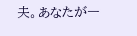夫。あなたが一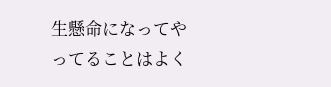生懸命になってやってることはよく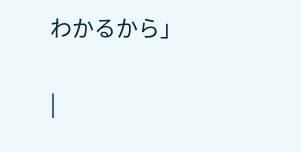わかるから」

|